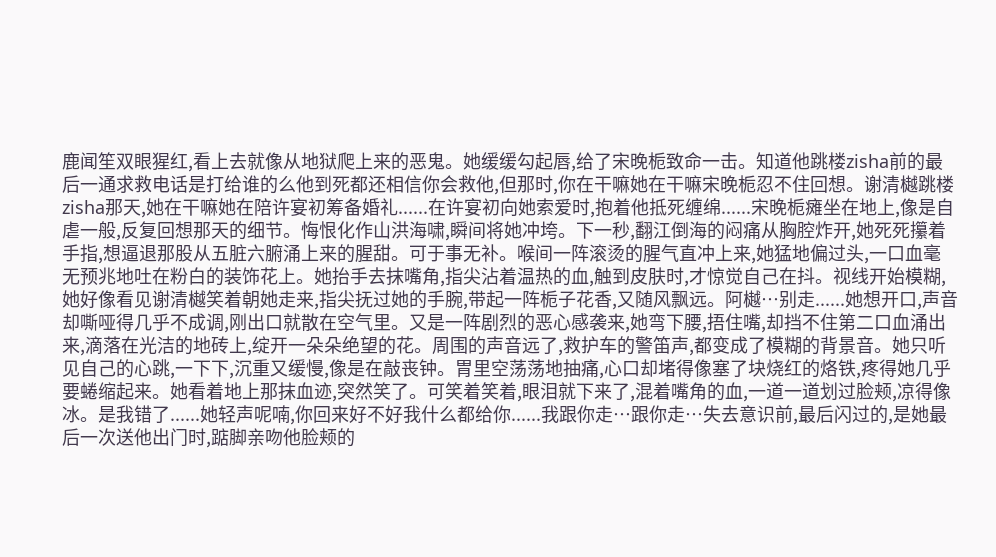鹿闻笙双眼猩红,看上去就像从地狱爬上来的恶鬼。她缓缓勾起唇,给了宋晚栀致命一击。知道他跳楼zisha前的最后一通求救电话是打给谁的么他到死都还相信你会救他,但那时,你在干嘛她在干嘛宋晚栀忍不住回想。谢清樾跳楼zisha那天,她在干嘛她在陪许宴初筹备婚礼......在许宴初向她索爱时,抱着他抵死缠绵......宋晚栀瘫坐在地上,像是自虐一般,反复回想那天的细节。悔恨化作山洪海啸,瞬间将她冲垮。下一秒,翻江倒海的闷痛从胸腔炸开,她死死攥着手指,想逼退那股从五脏六腑涌上来的腥甜。可于事无补。喉间一阵滚烫的腥气直冲上来,她猛地偏过头,一口血毫无预兆地吐在粉白的装饰花上。她抬手去抹嘴角,指尖沾着温热的血,触到皮肤时,才惊觉自己在抖。视线开始模糊,她好像看见谢清樾笑着朝她走来,指尖抚过她的手腕,带起一阵栀子花香,又随风飘远。阿樾…别走......她想开口,声音却嘶哑得几乎不成调,刚出口就散在空气里。又是一阵剧烈的恶心感袭来,她弯下腰,捂住嘴,却挡不住第二口血涌出来,滴落在光洁的地砖上,绽开一朵朵绝望的花。周围的声音远了,救护车的警笛声,都变成了模糊的背景音。她只听见自己的心跳,一下下,沉重又缓慢,像是在敲丧钟。胃里空荡荡地抽痛,心口却堵得像塞了块烧红的烙铁,疼得她几乎要蜷缩起来。她看着地上那抹血迹,突然笑了。可笑着笑着,眼泪就下来了,混着嘴角的血,一道一道划过脸颊,凉得像冰。是我错了......她轻声呢喃,你回来好不好我什么都给你......我跟你走…跟你走…失去意识前,最后闪过的,是她最后一次送他出门时,踮脚亲吻他脸颊的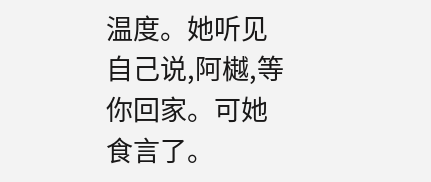温度。她听见自己说,阿樾,等你回家。可她食言了。